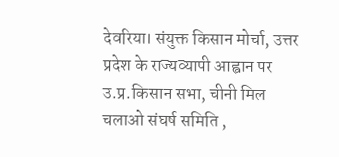देवरिया। संयुक्त किसान मोर्चा, उत्तर प्रदेश के राज्यव्यापी आह्वान पर उ.प्र.किसान सभा, चीनी मिल चलाओ संघर्ष समिति ,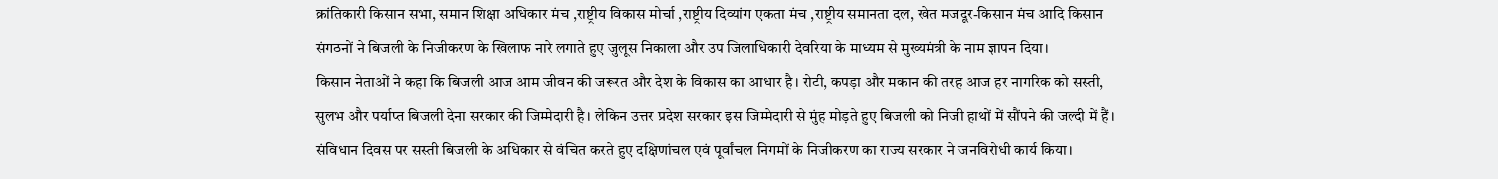क्रांतिकारी किसान सभा, समान शिक्षा अधिकार मंच ,राष्ट्रीय विकास मोर्चा ,राष्ट्रीय दिव्यांग एकता मंच ,राष्ट्रीय समानता दल, खेत मजदूर-किसान मंच आदि किसान संगठनों ने बिजली के निजीकरण के खिलाफ नारे लगाते हुए जुलूस निकाला और उप जिलाधिकारी देवरिया के माध्यम से मुख्यमंत्री के नाम ज्ञापन दिया।
किसान नेताओं ने कहा कि बिजली आज आम जीवन की जरूरत और देश के विकास का आधार है। रोटी, कपड़ा और मकान की तरह आज हर नागरिक को सस्ती, सुलभ और पर्याप्त बिजली देना सरकार की जिम्मेदारी है। लेकिन उत्तर प्रदेश सरकार इस जिम्मेदारी से मुंह मोड़ते हुए बिजली को निजी हाथों में सौंपने की जल्दी में हैं। संविधान दिवस पर सस्ती बिजली के अधिकार से वंचित करते हुए दक्षिणांचल एवं पूर्वांचल निगमों के निजीकरण का राज्य सरकार ने जनविरोधी कार्य किया।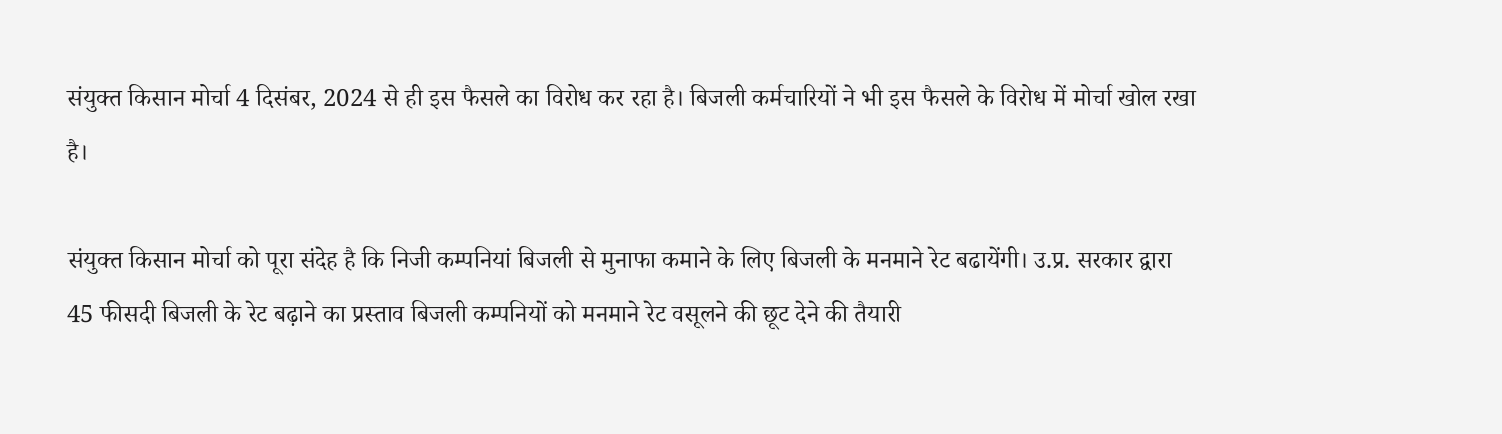संयुक्त किसान मोर्चा 4 दिसंबर, 2024 से ही इस फैसले का विरोध कर रहा है। बिजली कर्मचारियों ने भी इस फैसले के विरोध में मोर्चा खोल रखा है।

संयुक्त किसान मोर्चा को पूरा संदेह है कि निजी कम्पनियां बिजली से मुनाफा कमाने के लिए बिजली के मनमाने रेट बढायेंगी। उ.प्र. सरकार द्वारा 45 फीसदी बिजली के रेट बढ़ाने का प्रस्ताव बिजली कम्पनियों को मनमाने रेट वसूलने की छूट देने की तैयारी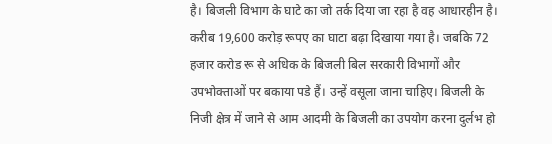है। बिजली विभाग के घाटे का जो तर्क दिया जा रहा है वह आधारहीन है। करीब 19,600 करोड़ रूपए का घाटा बढ़ा दिखाया गया है। जबकि 72 हजार करोड रू से अधिक के बिजली बिल सरकारी विभागों और  उपभोक्ताओं पर बकाया पडे हैं। उन्हें वसूला जाना चाहिए। बिजली के निजी क्षेत्र में जाने से आम आदमी के बिजली का उपयोग करना दुर्लभ हो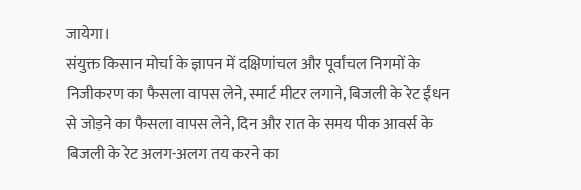जायेगा।
संयुक्त किसान मोर्चा के ज्ञापन में दक्षिणांचल और पूर्वांचल निगमों के निजीकरण का फैसला वापस लेने, स्मार्ट मीटर लगाने, बिजली के रेट ईंधन से जोड़ने का फैसला वापस लेने, दिन और रात के समय पीक आवर्स के बिजली के रेट अलग-अलग तय करने का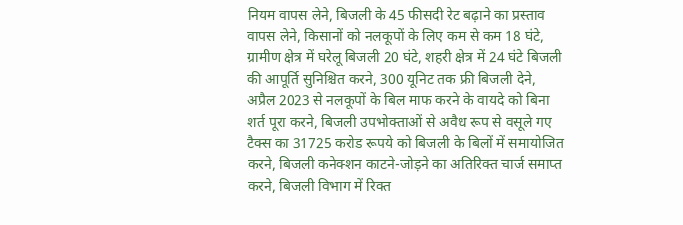नियम वापस लेने, बिजली के 45 फीसदी रेट बढ़ाने का प्रस्ताव वापस लेने, किसानों को नलकूपों के लिए कम से कम 18 घंटे, ग्रामीण क्षेत्र में घरेलू बिजली 20 घंटे, शहरी क्षेत्र में 24 घंटे बिजली की आपूर्ति सुनिश्चित करने, 300 यूनिट तक फ्री बिजली देने, अप्रैल 2023 से नलकूपों के बिल माफ करने के वायदे को बिना शर्त पूरा करने, बिजली उपभोक्ताओं से अवैध रूप से वसूले गए टैक्स का 31725 करोड रूपये को बिजली के बिलों में समायोजित करने, बिजली कनेक्शन काटने-जोड़ने का अतिरिक्त चार्ज समाप्त करने, बिजली विभाग में रिक्त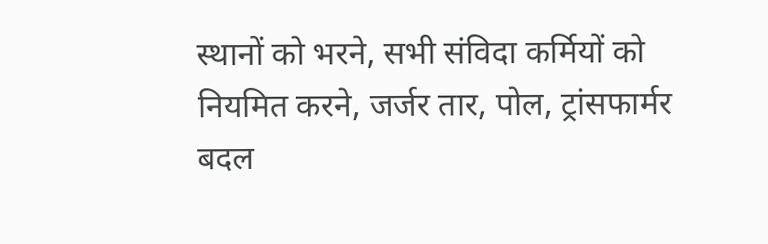स्थानों को भरने, सभी संविदा कर्मियों को नियमित करने, जर्जर तार, पोल, ट्रांसफार्मर बदल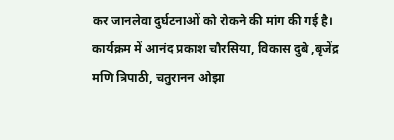कर जानलेवा दुर्घटनाओं को रोकने की मांग की गई है।
कार्यक्रम में आनंद प्रकाश चौरसिया, विकास दुबे ,बृजेंद्र मणि त्रिपाठी, चतुरानन ओझा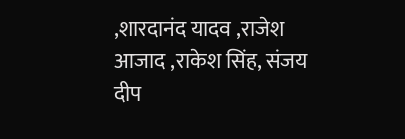,शारदानंद यादव ,राजेश आजाद ,राकेश सिंह, संजय दीप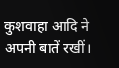कुशवाहा आदि ने अपनी बातें रखीं।